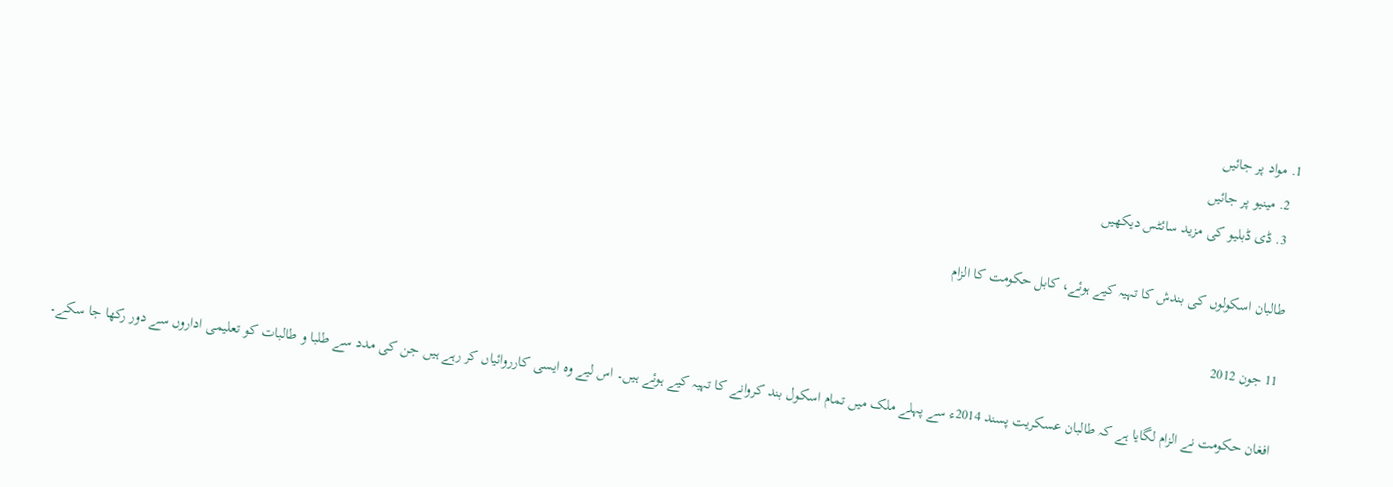1. مواد پر جائیں
  2. مینیو پر جائیں
  3. ڈی ڈبلیو کی مزید سائٹس دیکھیں

طالبان اسکولوں کی بندش کا تہیہ کیے ہوئے، کابل حکومت کا الزام

11 جون 2012

افغان حکومت نے الزام لگایا ہے کہ طالبان عسکریت پسند 2014ء سے پہلے ملک میں تمام اسکول بند کروانے کا تہیہ کیے ہوئے ہیں۔ اس لیے وہ ایسی کارروائیاں کر رہے ہیں جن کی مدد سے طلبا و طالبات کو تعلیمی اداروں سے دور رکھا جا سکے۔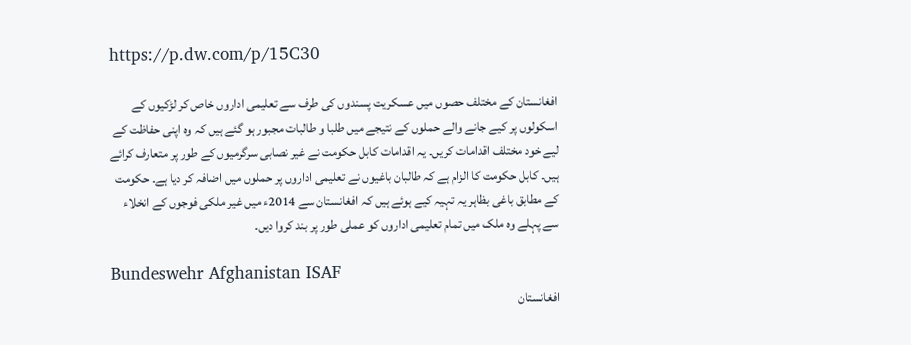https://p.dw.com/p/15C30

افغانستان کے مختلف حصوں میں عسکریت پسندوں کی طرف سے تعلیمی اداروں خاص کر لڑکیوں کے اسکولوں پر کیے جانے والے حملوں کے نتیجے میں طلبا و طالبات مجبور ہو گئے ہیں کہ وہ اپنی حفاظت کے لیے خود مختلف اقدامات کریں۔ یہ اقدامات کابل حکومت نے غیر نصابی سرگرمیوں کے طور پر متعارف کرائے ہیں۔ کابل حکومت کا الزام ہے کہ طالبان باغیوں نے تعلیمی اداروں پر حملوں میں اضافہ کر دیا ہے۔ حکومت کے مطابق باغی بظاہر یہ تہیہ کیے ہوئے ہیں کہ افغانستان سے 2014ء میں غیر ملکی فوجوں کے انخلاء سے پہلے وہ ملک میں تمام تعلیمی اداروں کو عملی طور پر بند کروا دیں۔

Bundeswehr Afghanistan ISAF
افغانستان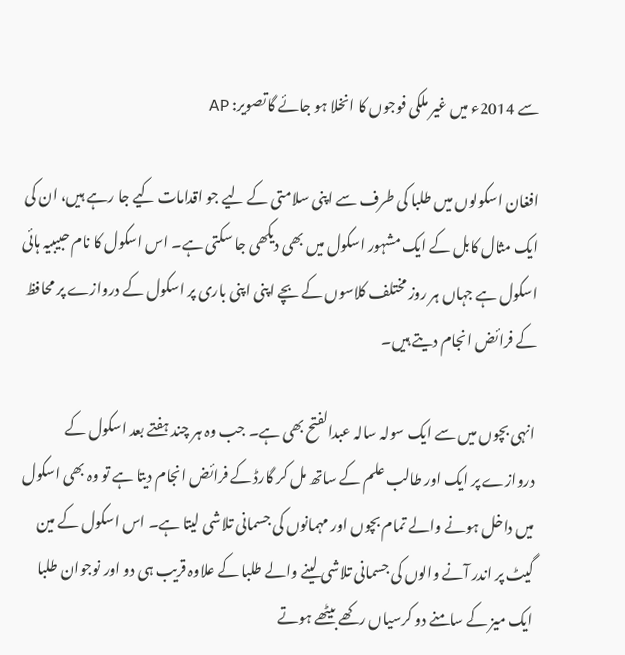سے 2014ء میں غیر ملکی فوجوں کا انخلا ہو جائے گاتصویر: AP

افغان اسکولوں میں طلبا کی طرف سے اپنی سلامتی کے لیے جو اقدامات کیے جا رہے ہیں، ان کی ایک مثال کابل کے ایک مشہور اسکول میں بھی دیکھی جا سکتی ہے۔ اس اسکول کا نام حبیبیہ ہائی اسکول ہے جہاں ہر روز مختلف کلاسوں کے بچے اپنی اپنی باری پر اسکول کے دروازے پر محافظ کے فرائض انجام دیتے ہیں۔

انہی بچوں میں سے ایک سولہ سالہ عبدالفتح بھی ہے۔ جب وہ ہر چند ہفتے بعد اسکول کے دروازے پر ایک اور طالب علم کے ساتھ مل کر گارڈ کے فرائض انجام دیتا ہے تو وہ بھی اسکول میں داخل ہونے والے تمام بچوں اور مہمانوں کی جسمانی تلاشی لیتا ہے۔ اس اسکول کے مین گیٹ پر اندر آنے والوں کی جسمانی تلاشی لینے والے طلبا کے علاوہ قریب ہی دو اور نوجوان طلبا ایک میز کے سامنے دو کرسیاں رکھے بیٹھے ہوتے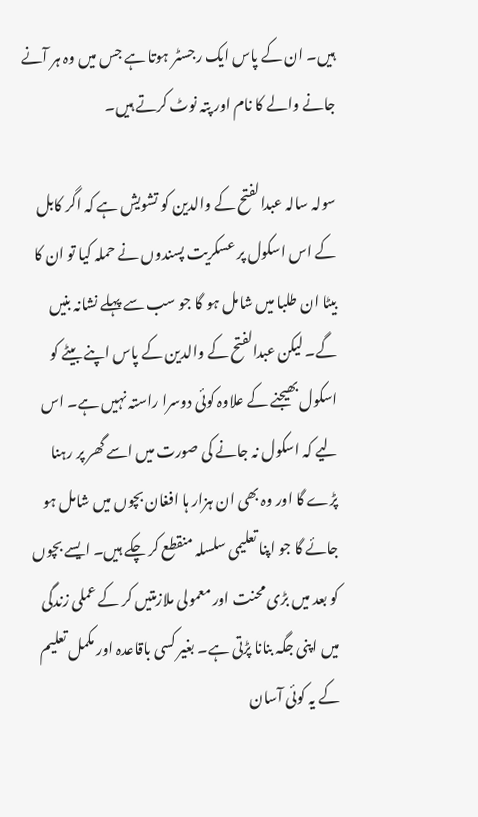ہیں۔ ان کے پاس ایک رجسٹر ہوتا ہے جس میں وہ ہر آنے جانے والے کا نام اور پتہ نوٹ کرتے ہیں۔

سولہ سالہ عبدالفتح کے والدین کو تشویش ہے کہ اگر کابل کے اس اسکول پر عسکریت پسندوں نے حملہ کیا تو ان کا بیٹا ان طلبا میں شامل ہو گا جو سب سے پہلے نشانہ بنیں گے۔ لیکن عبدالفتح کے والدین کے پاس اپنے بیٹے کو اسکول بھیجنے کے علاوہ کوئی دوسرا راستہ نہیں ہے۔ اس لیے کہ اسکول نہ جانے کی صورت میں اسے گھر پر رہنا پڑے گا اور وہ بھی ان ہزار ہا افغان بچوں میں شامل ہو جائے گا جو اپنا تعلیمی سلسلہ منقطع کر چکے ہیں۔ ایسے بچوں کو بعد میں بڑی محنت اور معمولی ملازمتیں کر کے عملی زندگی میں اپنی جگہ بنانا پڑتی ہے۔ بغیر کسی باقاعدہ اور مکمل تعلیم کے یہ کوئی آسان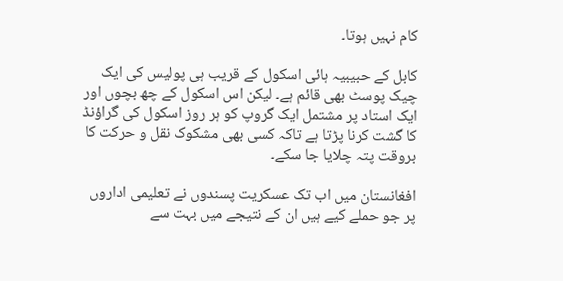کام نہیں ہوتا۔

کابل کے حبیبیہ ہائی اسکول کے قریب ہی پولیس کی ایک چیک پوسٹ بھی قائم ہے۔ لیکن اس اسکول کے چھ بچوں اور ایک استاد پر مشتمل ایک گروپ کو ہر روز اسکول کی گراؤنڈ کا گشت کرنا پڑتا ہے تاکہ کسی بھی مشکوک نقل و حرکت کا بروقت پتہ چلایا جا سکے۔

افغانستان میں اب تک عسکریت پسندوں نے تعلیمی اداروں پر جو حملے کیے ہیں ان کے نتیجے میں بہت سے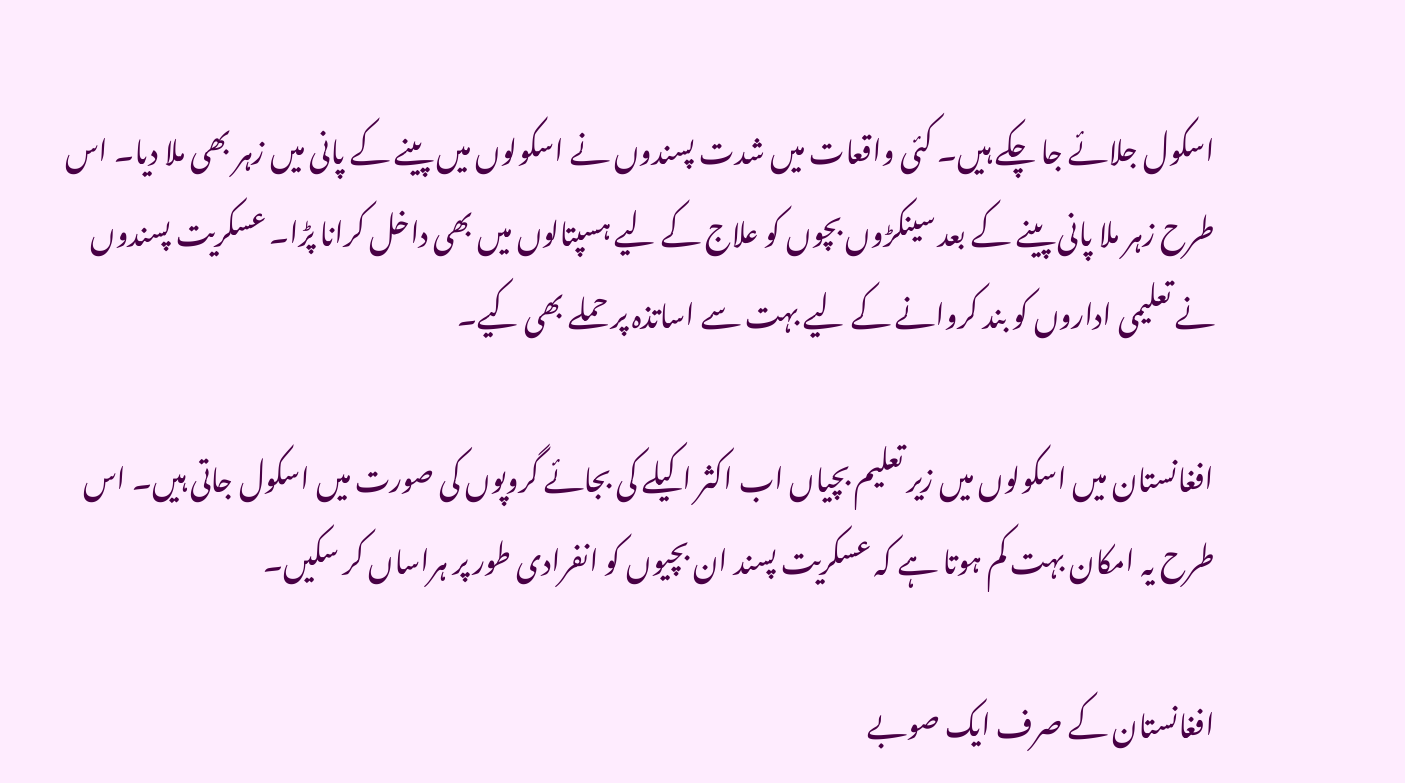اسکول جلائے جا چکے ہیں۔ کئی واقعات میں شدت پسندوں نے اسکولوں میں پینے کے پانی میں زہر بھی ملا دیا۔ اس طرح زہر ملا پانی پینے کے بعد سینکڑوں بچوں کو علاج کے لیے ہسپتالوں میں بھی داخل کرانا پڑا۔ عسکریت پسندوں نے تعلیمی اداروں کو بند کروانے کے لیے بہت سے اساتذہ پر حملے بھی کیے۔

افغانستان میں اسکولوں میں زیر تعلیم بچیاں اب اکثر اکیلے کی بجائے گروپوں کی صورت میں اسکول جاتی ہیں۔ اس طرح یہ امکان بہت کم ہوتا ہے کہ عسکریت پسند ان بچیوں کو انفرادی طور پر ہراساں کر سکیں۔

افغانستان کے صرف ایک صوبے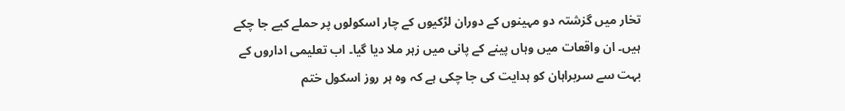تخار میں گزشتہ دو مہینوں کے دوران لڑکیوں کے چار اسکولوں پر حملے کیے جا چکے ہیں۔ ان واقعات میں وہاں پینے کے پانی میں زہر ملا دیا گیا۔ اب تعلیمی اداروں کے بہت سے سربراہان کو ہدایت کی جا چکی ہے کہ وہ ہر روز اسکول ختم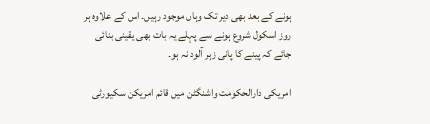ہونے کے بعد بھی دیر تک وہاں موجود رہیں۔ اس کے علاوہ ہر روز اسکول شروع ہونے سے پہلے یہ بات بھی یقینی بنائی جائے کہ پینے کا پانی زہر آلود نہ ہو۔

امریکی دارالحکومت واشنگٹن میں قائم امریکن سکیورٹی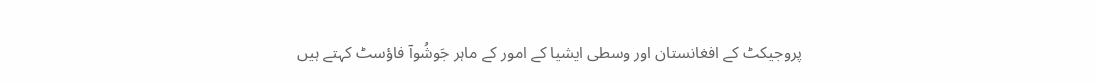پروجیکٹ کے افغانستان اور وسطی ایشیا کے امور کے ماہر جَوشُوآ فاؤسٹ کہتے ہیں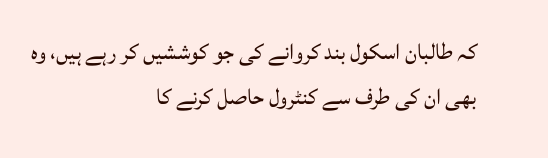کہ طالبان اسکول بند کروانے کی جو کوششیں کر رہے ہیں، وہ بھی ان کی طرف سے کنٹرول حاصل کرنے کا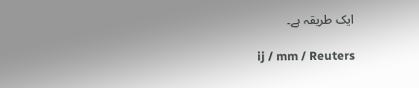ایک طریقہ ہے۔

ij / mm / Reuters